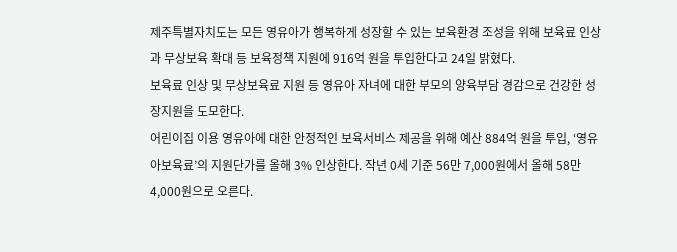제주특별자치도는 모든 영유아가 행복하게 성장할 수 있는 보육환경 조성을 위해 보육료 인상과 무상보육 확대 등 보육정책 지원에 916억 원을 투입한다고 24일 밝혔다.
보육료 인상 및 무상보육료 지원 등 영유아 자녀에 대한 부모의 양육부담 경감으로 건강한 성장지원을 도모한다.
어린이집 이용 영유아에 대한 안정적인 보육서비스 제공을 위해 예산 884억 원을 투입, ‘영유아보육료’의 지원단가를 올해 3% 인상한다. 작년 0세 기준 56만 7,000원에서 올해 58만 4,000원으로 오른다.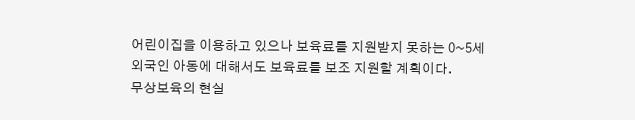어린이집을 이용하고 있으나 보육료를 지원받지 못하는 0~5세 외국인 아동에 대해서도 보육료를 보조 지원할 계획이다.
무상보육의 현실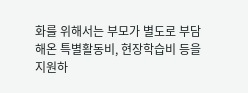화를 위해서는 부모가 별도로 부담해온 특별활동비, 현장학습비 등을 지원하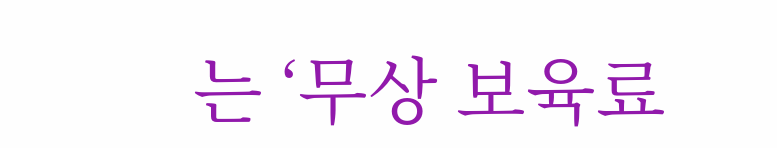는 ‘무상 보육료